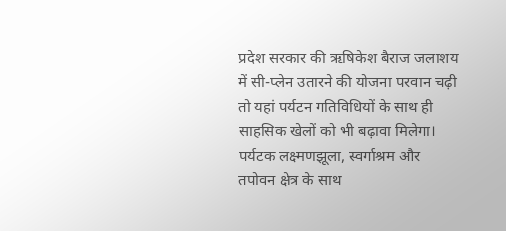प्रदेश सरकार की ऋषिकेश बैराज जलाशय में सी-प्लेन उतारने की योजना परवान चढ़ी तो यहां पर्यटन गतिविधियों के साथ ही साहसिक खेलों को भी बढ़ावा मिलेगा। पर्यटक लक्ष्मणझूला, स्वर्गाश्रम और तपोवन क्षेत्र के साथ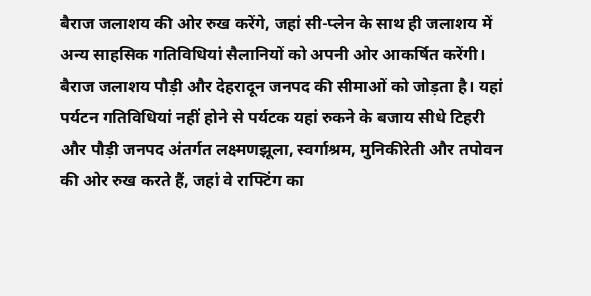बैराज जलाशय की ओर रुख करेंगे, जहां सी-प्लेन के साथ ही जलाशय में अन्य साहसिक गतिविधियां सैलानियों को अपनी ओर आकर्षित करेंगी।
बैराज जलाशय पौड़ी और देहरादून जनपद की सीमाओं को जोड़ता है। यहां पर्यटन गतिविधियां नहीं होने से पर्यटक यहां रुकने के बजाय सीधे टिहरी और पौड़ी जनपद अंतर्गत लक्ष्मणझूला, स्वर्गाश्रम, मुनिकीरेती और तपोवन की ओर रुख करते हैं, जहां वे राफ्टिंग का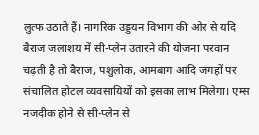लुत्फ उठाते हैं। नागरिक उड्डयन विभाग की ओर से यदि बैराज जलाशय में सी-प्लेन उतारने की योजना परवान चढ़ती है तो बैराज, पशुलोक, आमबाग आदि जगहों पर संचालित होटल व्यवसायियों को इसका लाभ मिलेगा। एम्स नजदीक होने से सी-प्लेन से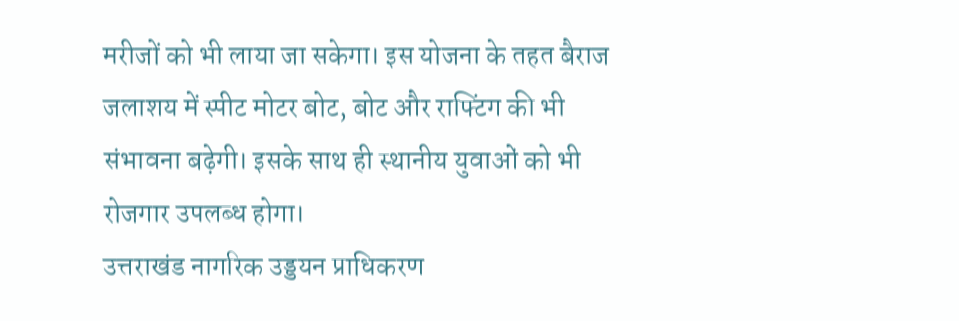मरीजों को भी लाया जा सकेगा। इस योजना के तहत बैराज जलाशय में स्पीट मोटर बोट, बोट और राफ्टिंग की भी संभावना बढ़ेगी। इसके साथ ही स्थानीय युवाओं को भी रोजगार उपलब्ध होगा।
उत्तराखंड नागरिक उड्डयन प्राधिकरण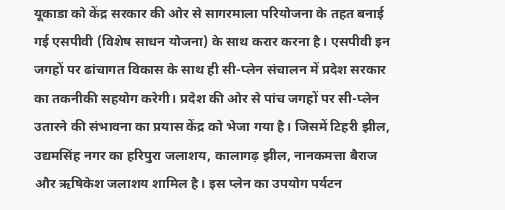यूकाडा को केंद्र सरकार की ओर से सागरमाला परियोजना के तहत बनाई गई एसपीवी (विशेष साधन योजना) के साथ करार करना है। एसपीवी इन जगहों पर ढांचागत विकास के साथ ही सी-प्लेन संचालन में प्रदेश सरकार का तकनीकी सहयोग करेगी। प्रदेश की ओर से पांच जगहों पर सी-प्लेन उतारने की संभावना का प्रयास केंद्र को भेजा गया है। जिसमें टिहरी झील, उद्यमसिंह नगर का हरिपुरा जलाशय, कालागढ़ झील, नानकमत्ता बैराज और ऋषिकेश जलाशय शामिल है। इस प्लेन का उपयोग पर्यटन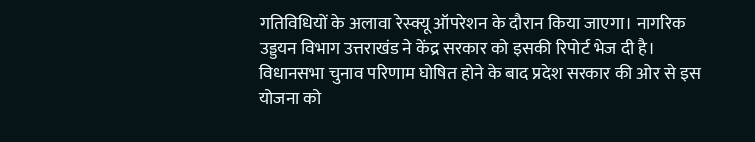गतिविधियों के अलावा रेस्क्यू ऑपरेशन के दौरान किया जाएगा। नागरिक उड्डयन विभाग उत्तराखंड ने केंद्र सरकार को इसकी रिपोर्ट भेज दी है। विधानसभा चुनाव परिणाम घोषित होने के बाद प्रदेश सरकार की ओर से इस योजना को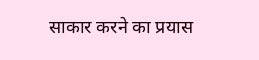साकार करने का प्रयास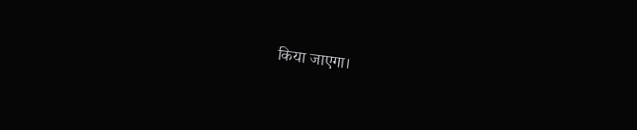किया जाएगा।